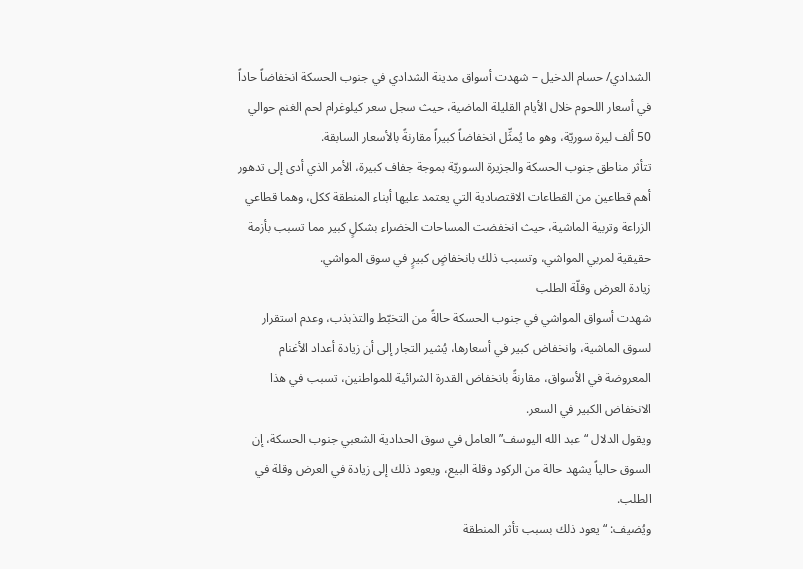الشدادي/ حسام الدخيل – شهدت أسواق مدينة الشدادي في جنوب الحسكة انخفاضاً حاداً في أسعار اللحوم خلال الأيام القليلة الماضية، حيث سجل سعر كيلوغرام لحم الغنم حوالي 50 ألف ليرة سوريّة، وهو ما يُمثِّل انخفاضاً كبيراً مقارنةً بالأسعار السابقة.
تتأثر مناطق جنوب الحسكة والجزيرة السوريّة بموجة جفاف كبيرة، الأمر الذي أدى إلى تدهور أهم قطاعين من القطاعات الاقتصادية التي يعتمد عليها أبناء المنطقة ككل، وهما قطاعي الزراعة وتربية الماشية، حيث انخفضت المساحات الخضراء بشكلٍ كبير مما تسبب بأزمة حقيقية لمربي المواشي، وتسبب ذلك بانخفاضٍ كبيرٍ في سوق المواشي.
زيادة العرض وقلّة الطلب
شهدت أسواق المواشي في جنوب الحسكة حالةً من التخبّط والتذبذب، وعدم استقرار لسوق الماشية، وانخفاض كبير في أسعارها، يُشير التجار إلى أن زيادة أعداد الأغنام المعروضة في الأسواق، مقارنةً بانخفاض القدرة الشرائية للمواطنين، تسبب في هذا الانخفاض الكبير في السعر.
ويقول الدلال “عبد الله اليوسف” العامل في سوق الحدادية الشعبي جنوب الحسكة، إن السوق حالياً يشهد حالة من الركود وقلة البيع، ويعود ذلك إلى زيادة في العرض وقلة في الطلب.
ويُضيف: “يعود ذلك بسبب تأثر المنطقة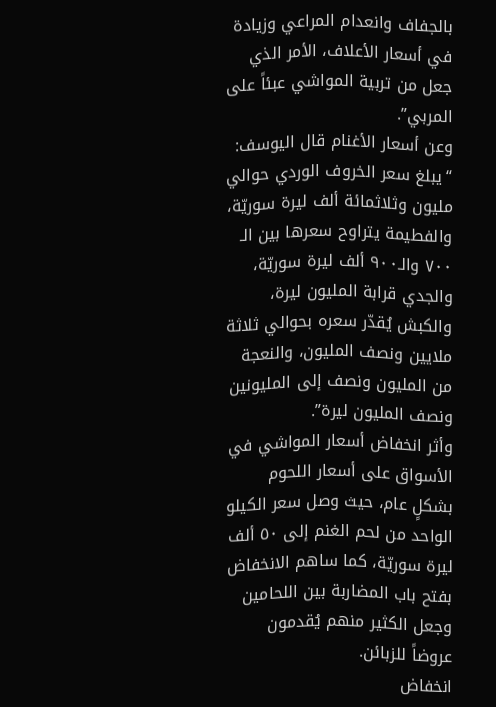بالجفاف وانعدام المراعي وزيادة في أسعار الأعلاف، الأمر الذي جعل من تربية المواشي عبئاً على المربي”.
وعن أسعار الأغنام قال اليوسف: “يبلغ سعر الخروف الوردي حوالي مليون وثلاثمائة ألف ليرة سوريّة، والفطيمة يتراوح سعرها بين الـ ٧٠٠ والـ٩٠٠ ألف ليرة سوريّة، والجدي قرابة المليون ليرة، والكبش يُقدّر سعره بحوالي ثلاثة ملايين ونصف المليون، والنعجة من المليون ونصف إلى المليونين ونصف المليون ليرة”.
وأثر انخفاض أسعار المواشي في الأسواق على أسعار اللحوم بشكلٍ عام، حيث وصل سعر الكيلو الواحد من لحم الغنم إلى ٥٠ ألف ليرة سوريّة، كما ساهم الانخفاض بفتح باب المضاربة بين اللحامين وجعل الكثير منهم يُقدمون عروضاً للزبائن.
انخفاض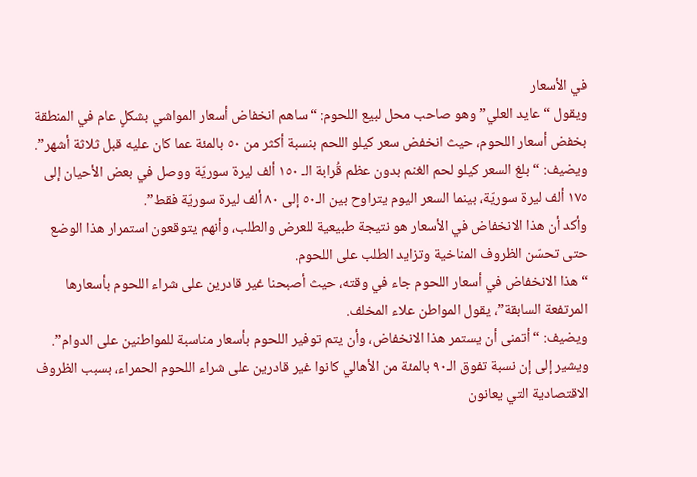في الأسعار
ويقول “عايد العلي” وهو صاحب محل لبيع اللحوم: “ساهم انخفاض أسعار المواشي بشكلٍ عام في المنطقة بخفض أسعار اللحوم، حيث انخفض سعر كيلو اللحم بنسبة أكثر من ٥٠ بالمئة عما كان عليه قبل ثلاثة أشهر”. ويضيف: “بلغ السعر كيلو لحم الغنم بدون عظم قُرابة الـ ١٥٠ ألف ليرة سوريّة ووصل في بعض الأحيان إلى ١٧٥ ألف ليرة سوريّة، بينما السعر اليوم يتراوح بين الـ٥٠ إلى ٨٠ ألف ليرة سوريّة فقط”.
وأكد أن هذا الانخفاض في الأسعار هو نتيجة طبيعية للعرض والطلب، وأنهم يتوقعون استمرار هذا الوضع حتى تحسّن الظروف المناخية وتزايد الطلب على اللحوم.
“هذا الانخفاض في أسعار اللحوم جاء في وقته، حيث أصبحنا غير قادرين على شراء اللحوم بأسعارها المرتفعة السابقة”، يقول المواطن علاء المخلف.
ويضيف: “أتمنى أن يستمر هذا الانخفاض، وأن يتم توفير اللحوم بأسعار مناسبة للمواطنين على الدوام”.
ويشير إلى إن نسبة تفوق الـ٩٠ بالمئة من الأهالي كانوا غير قادرين على شراء اللحوم الحمراء، بسبب الظروف الاقتصادية التي يعانون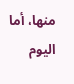منها، أما اليوم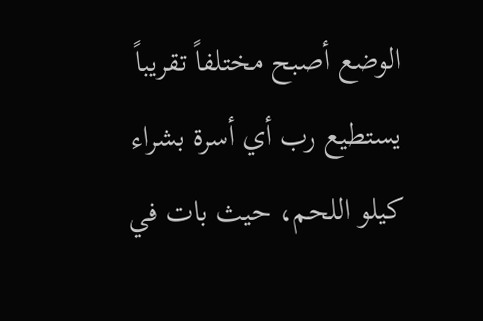الوضع أصبح مختلفاً تقريباً يستطيع رب أي أسرة بشراء كيلو اللحم، حيث بات في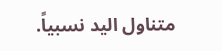متناول اليد نسبياً.